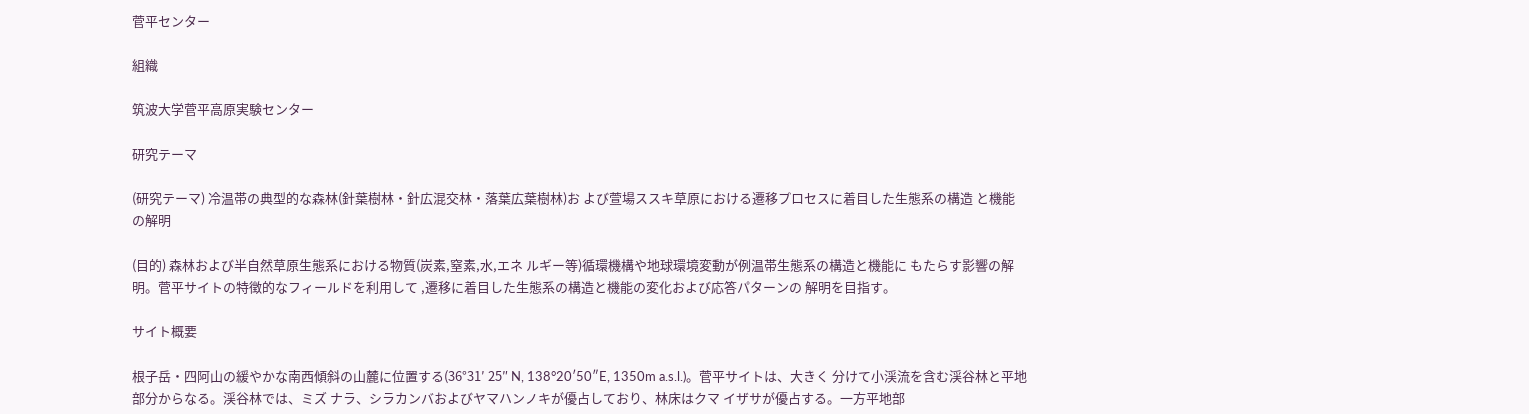菅平センター

組織

筑波大学菅平高原実験センター

研究テーマ

(研究テーマ) 冷温帯の典型的な森林(針葉樹林・針広混交林・落葉広葉樹林)お よび萱場ススキ草原における遷移プロセスに着目した生態系の構造 と機能の解明

(目的) 森林および半自然草原生態系における物質(炭素,窒素,水,エネ ルギー等)循環機構や地球環境変動が例温帯生態系の構造と機能に もたらす影響の解明。菅平サイトの特徴的なフィールドを利用して ,遷移に着目した生態系の構造と機能の変化および応答パターンの 解明を目指す。

サイト概要

根子岳・四阿山の緩やかな南西傾斜の山麓に位置する(36°31′ 25″ N, 138°20′50″E, 1350m a.s.l.)。菅平サイトは、大きく 分けて小渓流を含む渓谷林と平地部分からなる。渓谷林では、ミズ ナラ、シラカンバおよびヤマハンノキが優占しており、林床はクマ イザサが優占する。一方平地部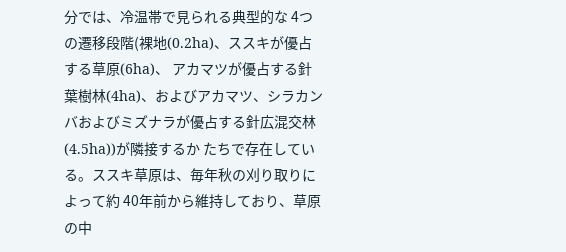分では、冷温帯で見られる典型的な 4つの遷移段階(裸地(0.2ha)、ススキが優占する草原(6ha)、 アカマツが優占する針葉樹林(4ha)、およびアカマツ、シラカン バおよびミズナラが優占する針広混交林(4.5ha))が隣接するか たちで存在している。ススキ草原は、毎年秋の刈り取りによって約 40年前から維持しており、草原の中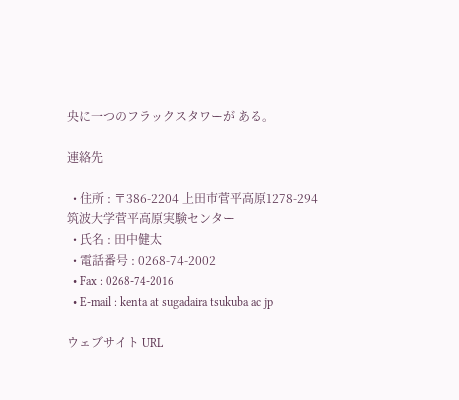央に一つのフラックスタワーが ある。

連絡先

  • 住所 : 〒386-2204 上田市菅平高原1278-294 筑波大学菅平高原実験センター
  • 氏名 : 田中健太
  • 電話番号 : 0268-74-2002
  • Fax : 0268-74-2016
  • E-mail : kenta at sugadaira tsukuba ac jp

ウェブサイト URL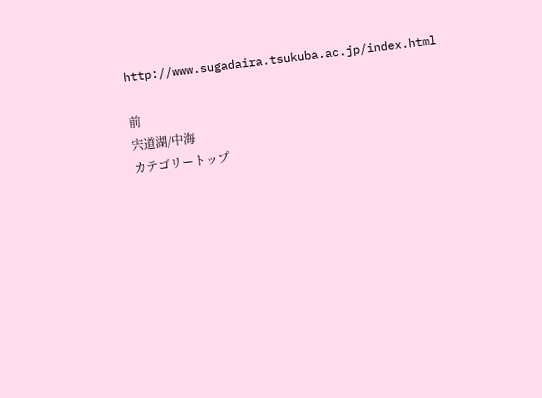http://www.sugadaira.tsukuba.ac.jp/index.html

前
宍道湖/中海
カテゴリートップ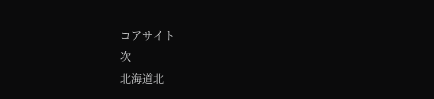コアサイト
次
北海道北